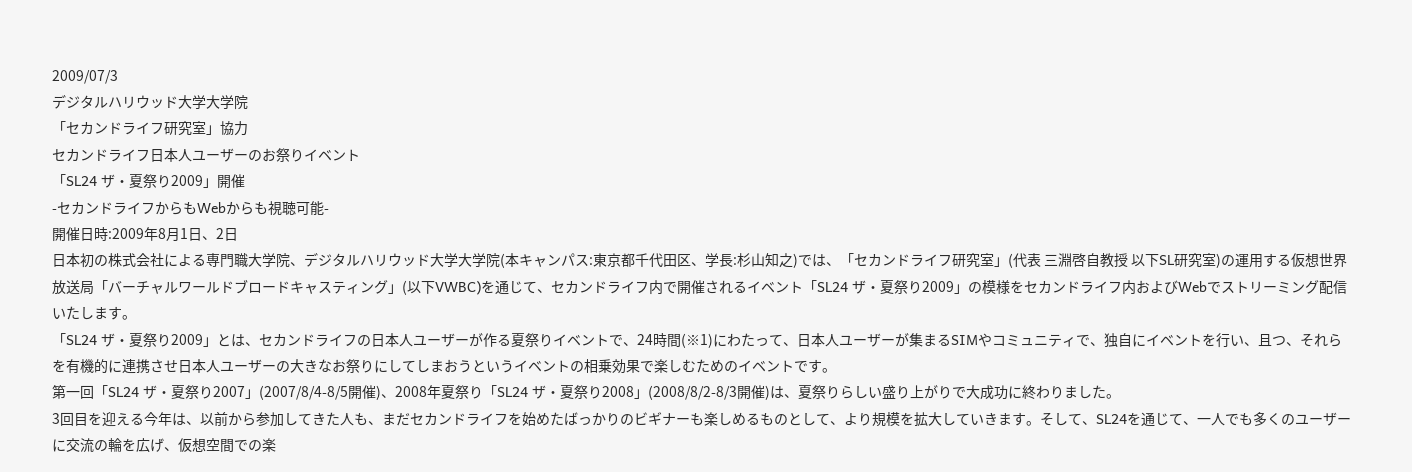2009/07/3
デジタルハリウッド大学大学院
「セカンドライフ研究室」協力
セカンドライフ日本人ユーザーのお祭りイベント
「SL24 ザ・夏祭り2009」開催
-セカンドライフからもWebからも視聴可能-
開催日時:2009年8月1日、2日
日本初の株式会社による専門職大学院、デジタルハリウッド大学大学院(本キャンパス:東京都千代田区、学長:杉山知之)では、「セカンドライフ研究室」(代表 三淵啓自教授 以下SL研究室)の運用する仮想世界放送局「バーチャルワールドブロードキャスティング」(以下VWBC)を通じて、セカンドライフ内で開催されるイベント「SL24 ザ・夏祭り2009」の模様をセカンドライフ内およびWebでストリーミング配信いたします。
「SL24 ザ・夏祭り2009」とは、セカンドライフの日本人ユーザーが作る夏祭りイベントで、24時間(※1)にわたって、日本人ユーザーが集まるSIMやコミュニティで、独自にイベントを行い、且つ、それらを有機的に連携させ日本人ユーザーの大きなお祭りにしてしまおうというイベントの相乗効果で楽しむためのイベントです。
第一回「SL24 ザ・夏祭り2007」(2007/8/4-8/5開催)、2008年夏祭り「SL24 ザ・夏祭り2008」(2008/8/2-8/3開催)は、夏祭りらしい盛り上がりで大成功に終わりました。
3回目を迎える今年は、以前から参加してきた人も、まだセカンドライフを始めたばっかりのビギナーも楽しめるものとして、より規模を拡大していきます。そして、SL24を通じて、一人でも多くのユーザーに交流の輪を広げ、仮想空間での楽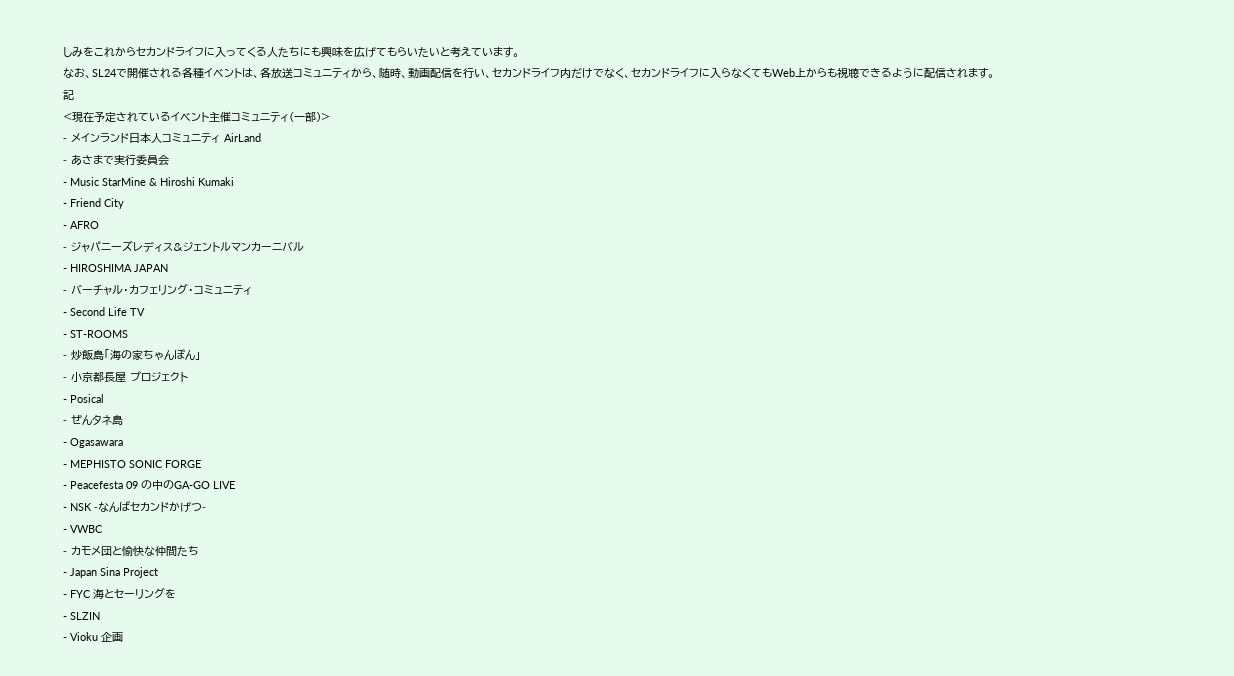しみをこれからセカンドライフに入ってくる人たちにも興味を広げてもらいたいと考えています。
なお、SL24で開催される各種イベントは、各放送コミュニティから、随時、動画配信を行い、セカンドライフ内だけでなく、セカンドライフに入らなくてもWeb上からも視聴できるように配信されます。
記
<現在予定されているイベント主催コミュニティ(一部)>
- メインランド日本人コミュニティ AirLand
- あさまで実行委員会
- Music StarMine & Hiroshi Kumaki
- Friend City
- AFRO
- ジャパニーズレディス&ジェントルマンカーニバル
- HIROSHIMA JAPAN
- バーチャル・カフェリング・コミュニティ
- Second Life TV
- ST-ROOMS
- 炒飯島「海の家ちゃんぽん」
- 小京都長屋 プロジェクト
- Posical
- ぜんタネ島
- Ogasawara
- MEPHISTO SONIC FORGE
- Peacefesta 09 の中のGA-GO LIVE
- NSK -なんばセカンドかげつ-
- VWBC
- カモメ団と愉快な仲間たち
- Japan Sina Project
- FYC 海とセーリングを
- SLZIN
- Vioku 企画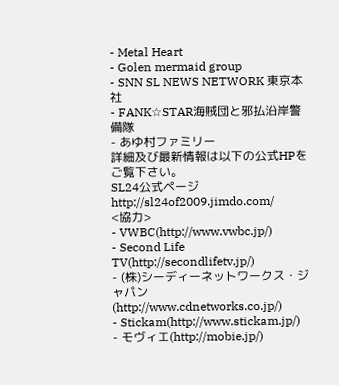- Metal Heart
- Golen mermaid group
- SNN SL NEWS NETWORK 東京本社
- FANK☆STAR海賊団と邪払沿岸警備隊
- あゆ村ファミリー
詳細及び最新情報は以下の公式HPをご覧下さい。
SL24公式ページhttp://sl24of2009.jimdo.com/
<協力>
- VWBC(http://www.vwbc.jp/)
- Second Life TV(http://secondlifetv.jp/)
- (株)シーディーネットワークス・ジャパン(http://www.cdnetworks.co.jp/)
- Stickam(http://www.stickam.jp/)
- モヴィエ(http://mobie.jp/)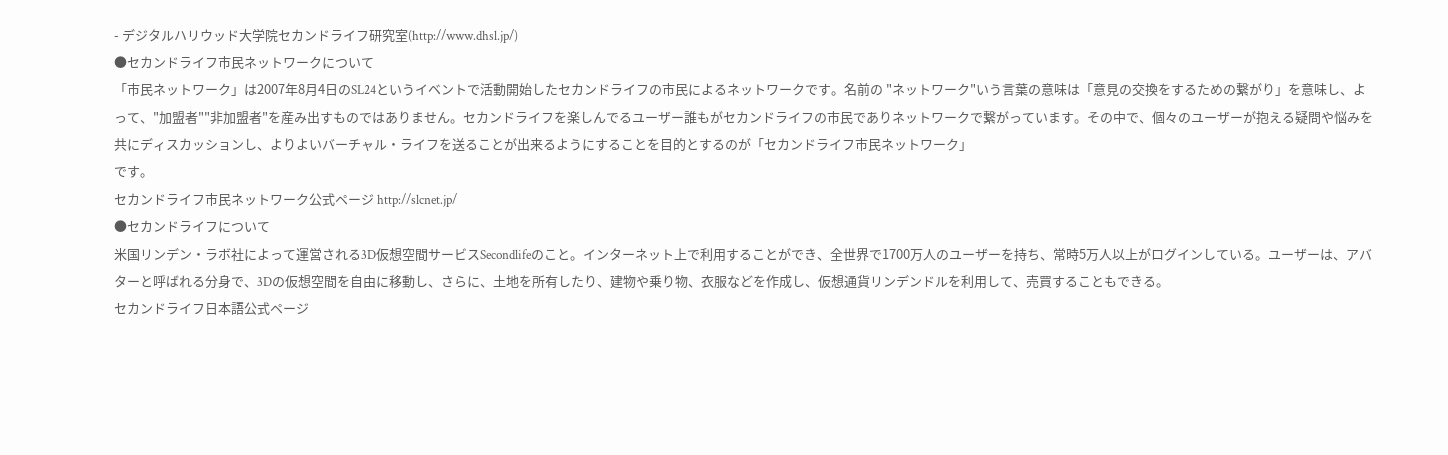- デジタルハリウッド大学院セカンドライフ研究室(http://www.dhsl.jp/)
●セカンドライフ市民ネットワークについて
「市民ネットワーク」は2007年8月4日のSL24というイベントで活動開始したセカンドライフの市民によるネットワークです。名前の "ネットワーク"いう言葉の意味は「意見の交換をするための繋がり」を意味し、よって、"加盟者""非加盟者"を産み出すものではありません。セカンドライフを楽しんでるユーザー誰もがセカンドライフの市民でありネットワークで繋がっています。その中で、個々のユーザーが抱える疑問や悩みを共にディスカッションし、よりよいバーチャル・ライフを送ることが出来るようにすることを目的とするのが「セカンドライフ市民ネットワーク」
です。
セカンドライフ市民ネットワーク公式ページ http://slcnet.jp/
●セカンドライフについて
米国リンデン・ラボ社によって運営される3D仮想空間サービスSecondlifeのこと。インターネット上で利用することができ、全世界で1700万人のユーザーを持ち、常時5万人以上がログインしている。ユーザーは、アバターと呼ばれる分身で、3Dの仮想空間を自由に移動し、さらに、土地を所有したり、建物や乗り物、衣服などを作成し、仮想通貨リンデンドルを利用して、売買することもできる。
セカンドライフ日本語公式ページ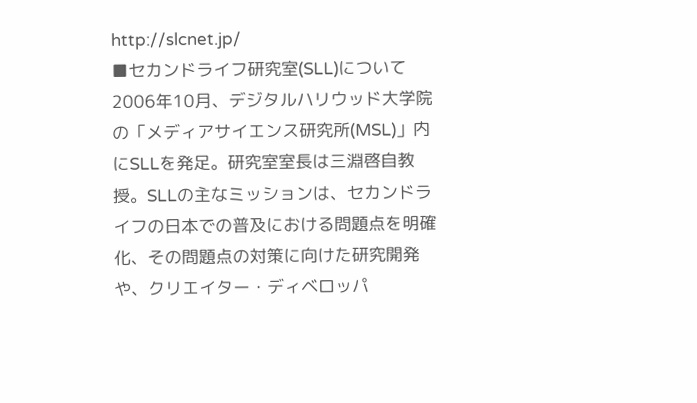http://slcnet.jp/
■セカンドライフ研究室(SLL)について
2006年10月、デジタルハリウッド大学院の「メディアサイエンス研究所(MSL)」内にSLLを発足。研究室室長は三淵啓自教授。SLLの主なミッションは、セカンドライフの日本での普及における問題点を明確化、その問題点の対策に向けた研究開発や、クリエイター・ディベロッパ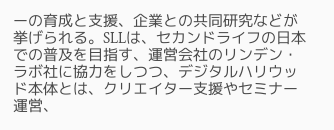ーの育成と支援、企業との共同研究などが挙げられる。SLLは、セカンドライフの日本での普及を目指す、運営会社のリンデン・ラボ社に協力をしつつ、デジタルハリウッド本体とは、クリエイター支援やセミナー運営、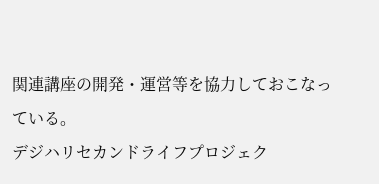関連講座の開発・運営等を協力しておこなっている。
デジハリセカンドライフプロジェク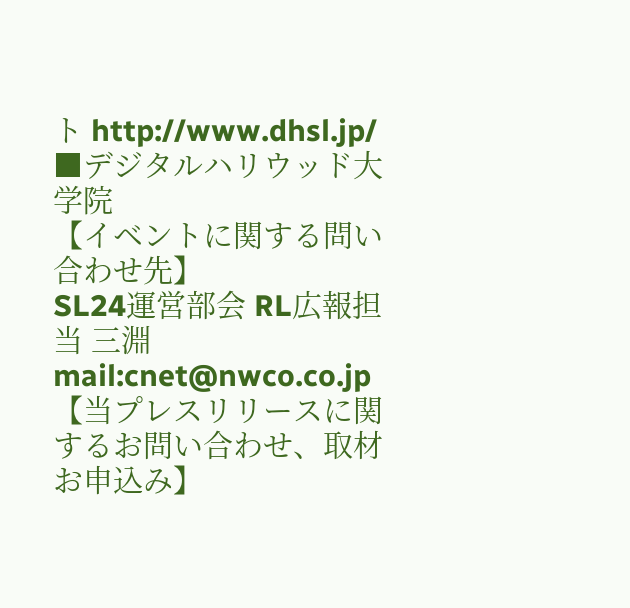ト http://www.dhsl.jp/
■デジタルハリウッド大学院
【イベントに関する問い合わせ先】
SL24運営部会 RL広報担当 三淵 mail:cnet@nwco.co.jp
【当プレスリリースに関するお問い合わせ、取材お申込み】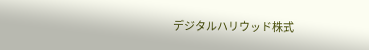デジタルハリウッド株式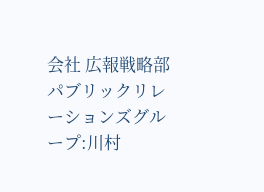会社 広報戦略部 パブリックリレーションズグループ:川村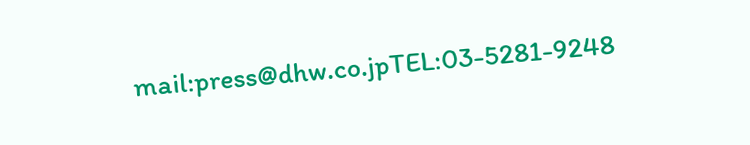mail:press@dhw.co.jpTEL:03-5281-9248